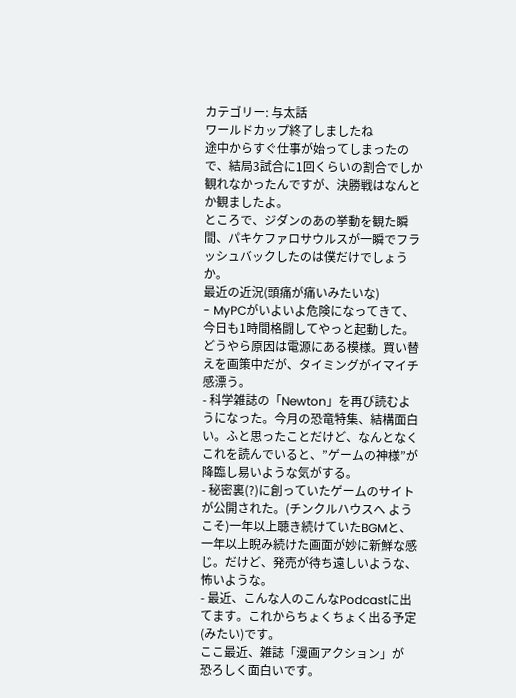カテゴリー: 与太話
ワールドカップ終了しましたね
途中からすぐ仕事が始ってしまったので、結局3試合に1回くらいの割合でしか観れなかったんですが、決勝戦はなんとか観ましたよ。
ところで、ジダンのあの挙動を観た瞬間、パキケファロサウルスが一瞬でフラッシュバックしたのは僕だけでしょうか。
最近の近況(頭痛が痛いみたいな)
- MyPCがいよいよ危険になってきて、今日も1時間格闘してやっと起動した。どうやら原因は電源にある模様。買い替えを画策中だが、タイミングがイマイチ感漂う。
- 科学雑誌の「Newton」を再び読むようになった。今月の恐竜特集、結構面白い。ふと思ったことだけど、なんとなくこれを読んでいると、”ゲームの神様”が降臨し易いような気がする。
- 秘密裏(?)に創っていたゲームのサイトが公開された。(チンクルハウスへ ようこそ)一年以上聴き続けていたBGMと、一年以上睨み続けた画面が妙に新鮮な感じ。だけど、発売が待ち遠しいような、怖いような。
- 最近、こんな人のこんなPodcastに出てます。これからちょくちょく出る予定(みたい)です。
ここ最近、雑誌「漫画アクション」が
恐ろしく面白いです。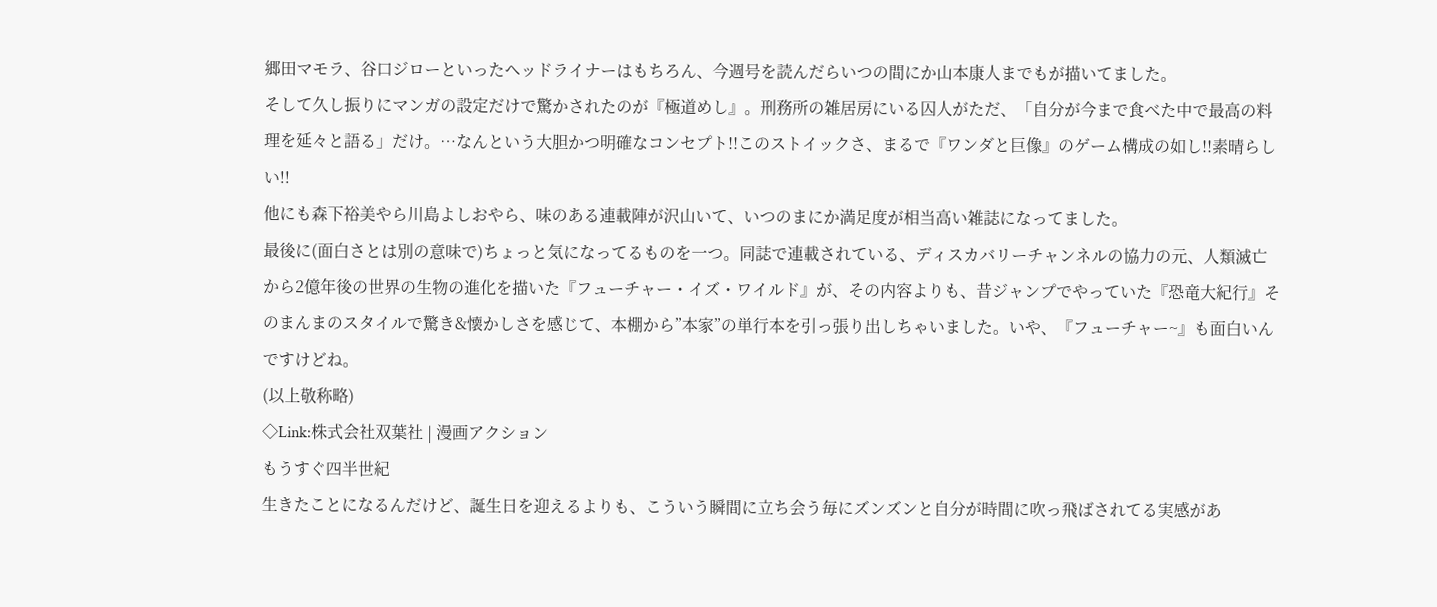郷田マモラ、谷口ジローといったヘッドライナーはもちろん、今週号を読んだらいつの間にか山本康人までもが描いてました。
そして久し振りにマンガの設定だけで驚かされたのが『極道めし』。刑務所の雑居房にいる囚人がただ、「自分が今まで食べた中で最高の料理を延々と語る」だけ。…なんという大胆かつ明確なコンセプト!!このストイックさ、まるで『ワンダと巨像』のゲーム構成の如し!!素晴らしい!!
他にも森下裕美やら川島よしおやら、味のある連載陣が沢山いて、いつのまにか満足度が相当高い雑誌になってました。
最後に(面白さとは別の意味で)ちょっと気になってるものを一つ。同誌で連載されている、ディスカバリーチャンネルの協力の元、人類滅亡から2億年後の世界の生物の進化を描いた『フューチャー・イズ・ワイルド』が、その内容よりも、昔ジャンプでやっていた『恐竜大紀行』そのまんまのスタイルで驚き&懐かしさを感じて、本棚から”本家”の単行本を引っ張り出しちゃいました。いや、『フューチャー~』も面白いんですけどね。
(以上敬称略)
◇Link:株式会社双葉社 | 漫画アクション
もうすぐ四半世紀
生きたことになるんだけど、誕生日を迎えるよりも、こういう瞬間に立ち会う毎にズンズンと自分が時間に吹っ飛ばされてる実感があ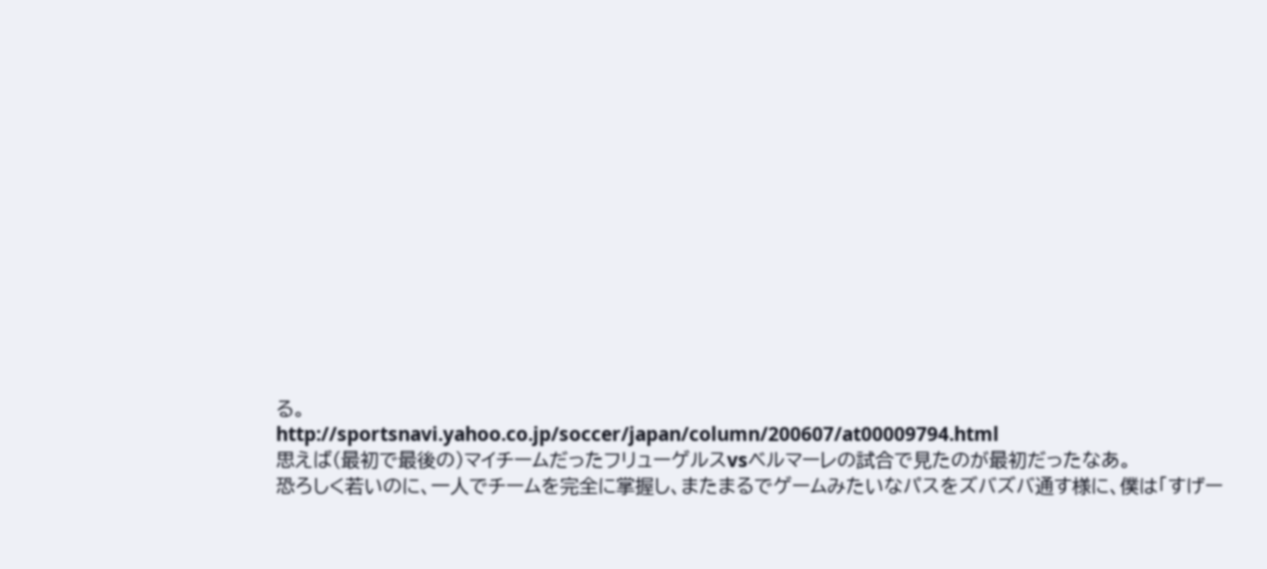る。
http://sportsnavi.yahoo.co.jp/soccer/japan/column/200607/at00009794.html
思えば(最初で最後の)マイチームだったフリューゲルスvsベルマーレの試合で見たのが最初だったなあ。
恐ろしく若いのに、一人でチームを完全に掌握し、またまるでゲームみたいなパスをズバズバ通す様に、僕は「すげー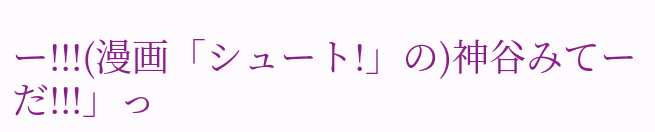ー!!!(漫画「シュート!」の)神谷みてーだ!!!」っ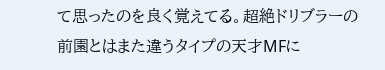て思ったのを良く覚えてる。超絶ドリブラーの前園とはまた違うタイプの天才MFに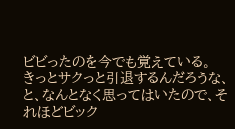ビビったのを今でも覚えている。
きっとサクっと引退するんだろうな、と、なんとなく思ってはいたので、それほどビック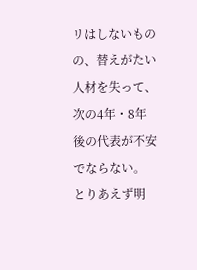リはしないものの、替えがたい人材を失って、次の4年・8年後の代表が不安でならない。
とりあえず明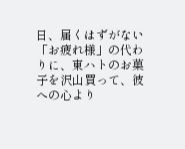日、届くはずがない「お疲れ様」の代わりに、東ハトのお菓子を沢山買って、彼への心より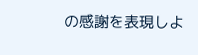の感謝を表現しよ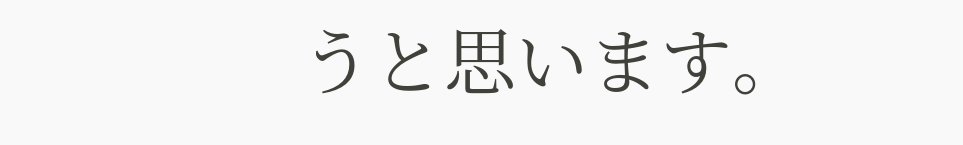うと思います。